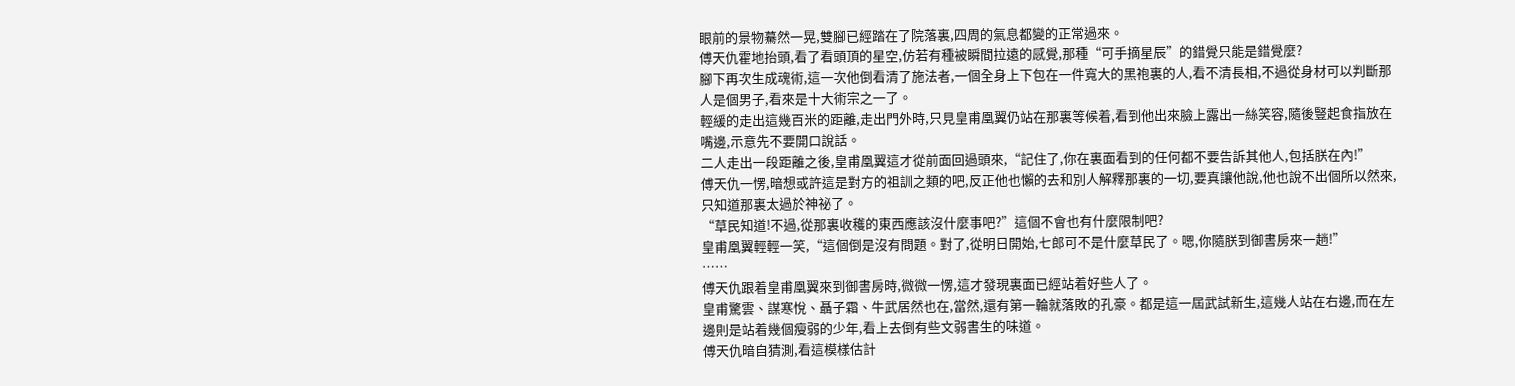眼前的景物驀然一晃,雙腳已經踏在了院落裏,四周的氣息都變的正常過來。
傅天仇霍地抬頭,看了看頭頂的星空,仿若有種被瞬間拉遠的感覺,那種“可手摘星辰”的錯覺只能是錯覺麼?
腳下再次生成魂術,這一次他倒看清了施法者,一個全身上下包在一件寬大的黑袍裏的人,看不清長相,不過從身材可以判斷那人是個男子,看來是十大術宗之一了。
輕緩的走出這幾百米的距離,走出門外時,只見皇甫凰翼仍站在那裏等候着,看到他出來臉上露出一絲笑容,隨後豎起食指放在嘴邊,示意先不要開口說話。
二人走出一段距離之後,皇甫凰翼這才從前面回過頭來,“記住了,你在裏面看到的任何都不要告訴其他人,包括朕在內!”
傅天仇一愣,暗想或許這是對方的祖訓之類的吧,反正他也懶的去和別人解釋那裏的一切,要真讓他說,他也說不出個所以然來,只知道那裏太過於神祕了。
“草民知道!不過,從那裏收穫的東西應該沒什麼事吧?”這個不會也有什麼限制吧?
皇甫凰翼輕輕一笑,“這個倒是沒有問題。對了,從明日開始,七郎可不是什麼草民了。嗯,你隨朕到御書房來一趟!”
……
傅天仇跟着皇甫凰翼來到御書房時,微微一愣,這才發現裏面已經站着好些人了。
皇甫驚雲、謀寒悅、聶子霜、牛武居然也在,當然,還有第一輪就落敗的孔豪。都是這一屆武試新生,這幾人站在右邊,而在左邊則是站着幾個瘦弱的少年,看上去倒有些文弱書生的味道。
傅天仇暗自猜測,看這模樣估計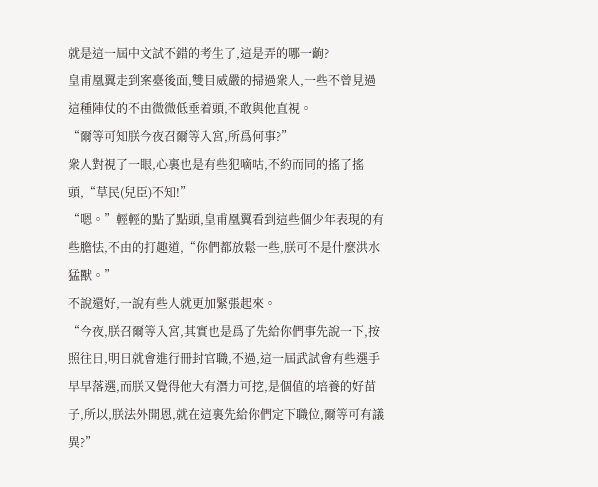就是這一屆中文試不錯的考生了,這是弄的哪一齣?
皇甫凰翼走到案臺後面,雙目威嚴的掃過衆人,一些不曾見過這種陣仗的不由微微低垂着頭,不敢與他直視。
“爾等可知朕今夜召爾等入宮,所爲何事?”
衆人對視了一眼,心裏也是有些犯嘀咕,不約而同的搖了搖頭,“草民(兒臣)不知!”
“嗯。”輕輕的點了點頭,皇甫凰翼看到這些個少年表現的有些膽怯,不由的打趣道,“你們都放鬆一些,朕可不是什麼洪水猛獸。”
不說還好,一說有些人就更加緊張起來。
“今夜,朕召爾等入宮,其實也是爲了先給你們事先說一下,按照往日,明日就會進行冊封官職,不過,這一屆武試會有些選手早早落選,而朕又覺得他大有潛力可挖,是個值的培養的好苗子,所以,朕法外開恩,就在這裏先給你們定下職位,爾等可有議異?”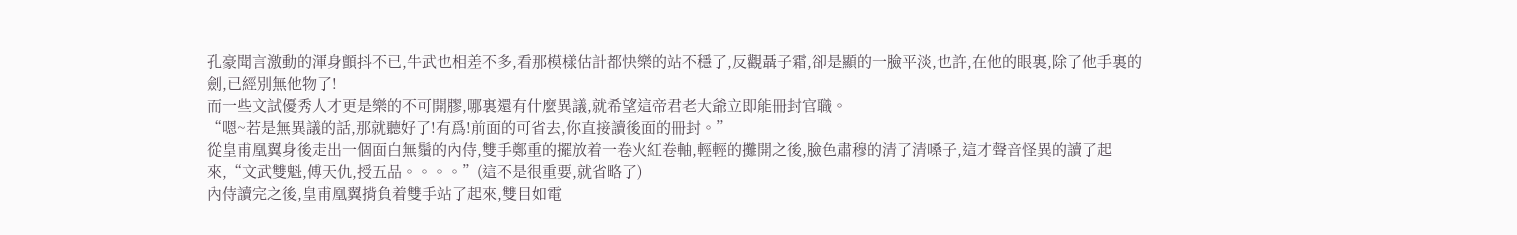孔豪聞言激動的渾身顫抖不已,牛武也相差不多,看那模樣估計都快樂的站不穩了,反觀聶子霜,卻是顯的一臉平淡,也許,在他的眼裏,除了他手裏的劍,已經別無他物了!
而一些文試優秀人才更是樂的不可開膠,哪裏還有什麼異議,就希望這帝君老大爺立即能冊封官職。
“嗯~若是無異議的話,那就聽好了!有爲!前面的可省去,你直接讀後面的冊封。”
從皇甫凰翼身後走出一個面白無鬚的內侍,雙手鄭重的擺放着一卷火紅卷軸,輕輕的攤開之後,臉色肅穆的清了清嗓子,這才聲音怪異的讀了起來,“文武雙魁,傅天仇,授五品。。。。”(這不是很重要,就省略了)
內侍讀完之後,皇甫凰翼揹負着雙手站了起來,雙目如電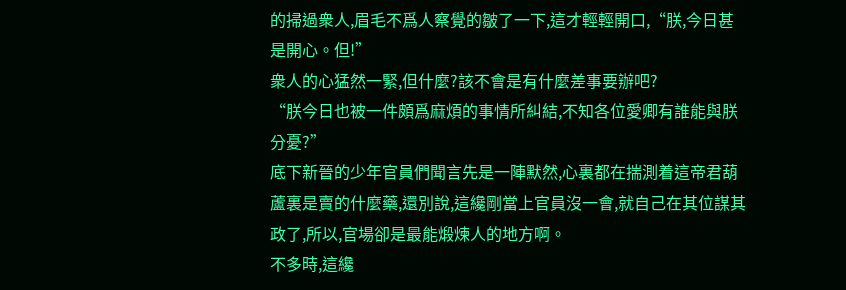的掃過衆人,眉毛不爲人察覺的皺了一下,這才輕輕開口,“朕,今日甚是開心。但!”
衆人的心猛然一緊,但什麼?該不會是有什麼差事要辦吧?
“朕今日也被一件頗爲麻煩的事情所糾結,不知各位愛卿有誰能與朕分憂?”
底下新晉的少年官員們聞言先是一陣默然,心裏都在揣測着這帝君葫蘆裏是賣的什麼藥,還別說,這纔剛當上官員沒一會,就自己在其位謀其政了,所以,官場卻是最能煅煉人的地方啊。
不多時,這纔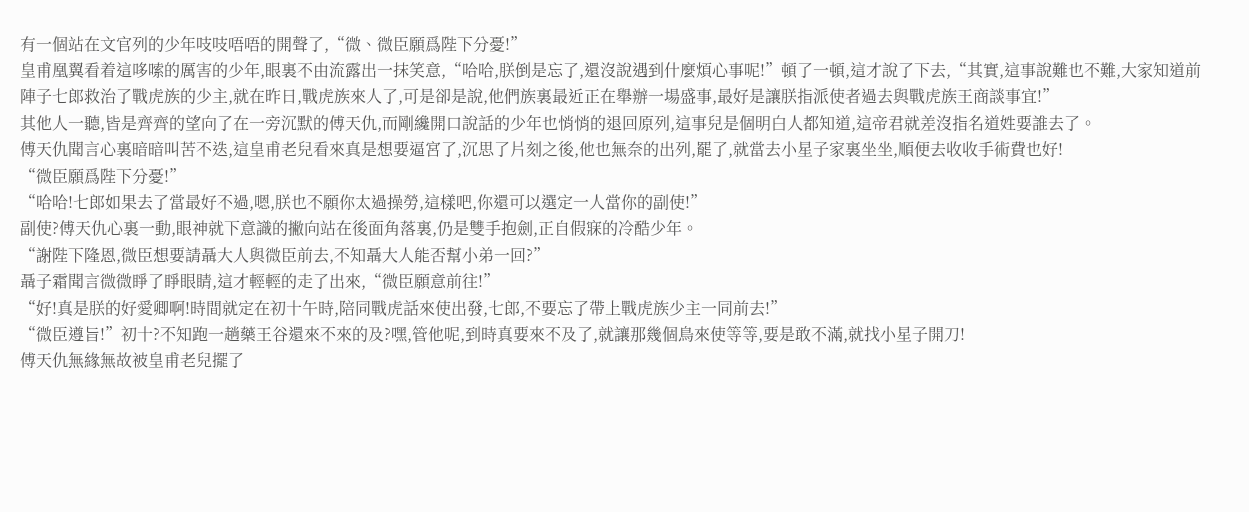有一個站在文官列的少年吱吱唔唔的開聲了,“微、微臣願爲陛下分憂!”
皇甫凰翼看着這哆嗦的厲害的少年,眼裏不由流露出一抹笑意,“哈哈,朕倒是忘了,還沒說遇到什麼煩心事呢!”頓了一頓,這才說了下去,“其實,這事說難也不難,大家知道前陣子七郎救治了戰虎族的少主,就在昨日,戰虎族來人了,可是卻是說,他們族裏最近正在舉辦一場盛事,最好是讓朕指派使者過去與戰虎族王商談事宜!”
其他人一聽,皆是齊齊的望向了在一旁沉默的傅天仇,而剛纔開口說話的少年也悄悄的退回原列,這事兒是個明白人都知道,這帝君就差沒指名道姓要誰去了。
傅天仇聞言心裏暗暗叫苦不迭,這皇甫老兒看來真是想要逼宮了,沉思了片刻之後,他也無奈的出列,罷了,就當去小星子家裏坐坐,順便去收收手術費也好!
“微臣願爲陛下分憂!”
“哈哈!七郎如果去了當最好不過,嗯,朕也不願你太過操勞,這樣吧,你還可以選定一人當你的副使!”
副使?傅天仇心裏一動,眼神就下意識的撇向站在後面角落裏,仍是雙手抱劍,正自假寐的冷酷少年。
“謝陛下隆恩,微臣想要請聶大人與微臣前去,不知聶大人能否幫小弟一回?”
聶子霜聞言微微睜了睜眼睛,這才輕輕的走了出來,“微臣願意前往!”
“好!真是朕的好愛卿啊!時間就定在初十午時,陪同戰虎話來使出發,七郎,不要忘了帶上戰虎族少主一同前去!”
“微臣遵旨!”初十?不知跑一趟藥王谷還來不來的及?嘿,管他呢,到時真要來不及了,就讓那幾個鳥來使等等,要是敢不滿,就找小星子開刀!
傅天仇無緣無故被皇甫老兒擺了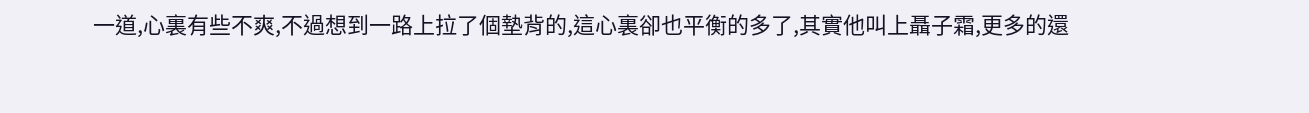一道,心裏有些不爽,不過想到一路上拉了個墊背的,這心裏卻也平衡的多了,其實他叫上聶子霜,更多的還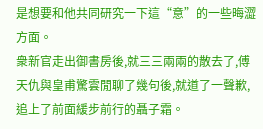是想要和他共同研究一下這“意”的一些晦澀方面。
衆新官走出御書房後,就三三兩兩的散去了,傅天仇與皇甫驚雲閒聊了幾句後,就道了一聲歉,追上了前面緩步前行的聶子霜。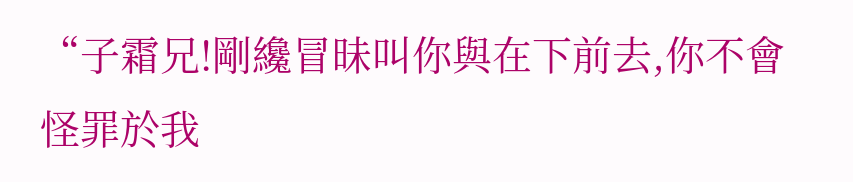“子霜兄!剛纔冒昧叫你與在下前去,你不會怪罪於我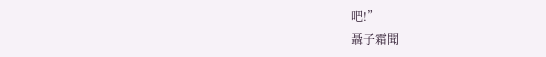吧!”
聶子霜聞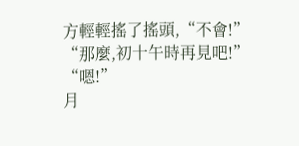方輕輕搖了搖頭,“不會!”
“那麼,初十午時再見吧!”
“嗯!”
月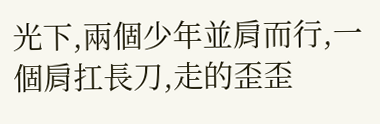光下,兩個少年並肩而行,一個肩扛長刀,走的歪歪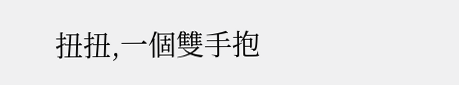扭扭,一個雙手抱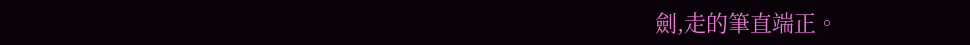劍,走的筆直端正。